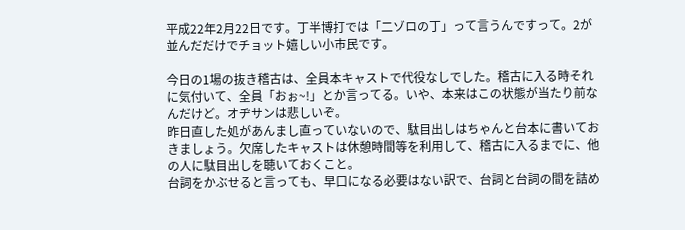平成22年2月22日です。丁半博打では「二ゾロの丁」って言うんですって。2が並んだだけでチョット嬉しい小市民です。

今日の1場の抜き稽古は、全員本キャストで代役なしでした。稽古に入る時それに気付いて、全員「おぉ~!」とか言ってる。いや、本来はこの状態が当たり前なんだけど。オヂサンは悲しいぞ。
昨日直した処があんまし直っていないので、駄目出しはちゃんと台本に書いておきましょう。欠席したキャストは休憩時間等を利用して、稽古に入るまでに、他の人に駄目出しを聴いておくこと。
台詞をかぶせると言っても、早口になる必要はない訳で、台詞と台詞の間を詰め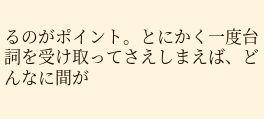るのがポイント。とにかく一度台詞を受け取ってさえしまえば、どんなに間が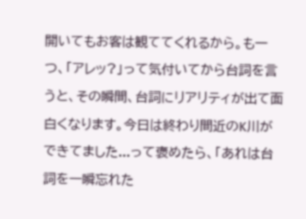開いてもお客は観ててくれるから。も一つ、「アレッ?」って気付いてから台詞を言うと、その瞬間、台詞にリアリティが出て面白くなります。今日は終わり間近のK川ができてました...って褒めたら、「あれは台詞を一瞬忘れた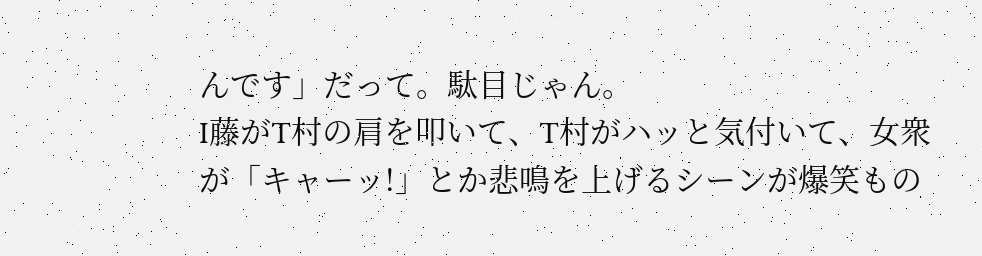んです」だって。駄目じゃん。
I藤がT村の肩を叩いて、T村がハッと気付いて、女衆が「キャーッ!」とか悲鳴を上げるシーンが爆笑もの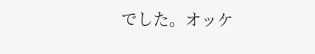でした。オッケ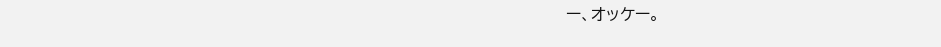ー、オッケー。